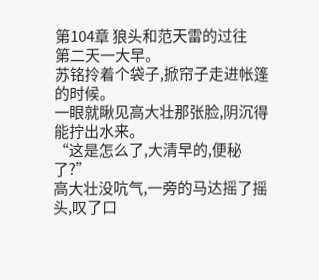第104章 狼头和范天雷的过往
第二天一大早。
苏铭拎着个袋子,掀帘子走进帐篷的时候。
一眼就瞅见高大壮那张脸,阴沉得能拧出水来。
“这是怎么了,大清早的,便秘了?”
高大壮没吭气,一旁的马达摇了摇头,叹了口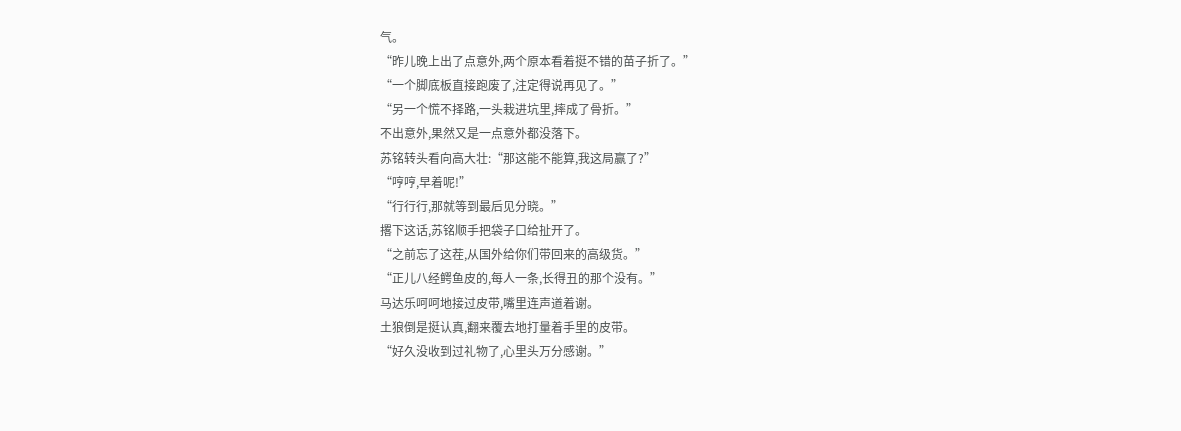气。
“昨儿晚上出了点意外,两个原本看着挺不错的苗子折了。”
“一个脚底板直接跑废了,注定得说再见了。”
“另一个慌不择路,一头栽进坑里,摔成了骨折。”
不出意外,果然又是一点意外都没落下。
苏铭转头看向高大壮:“那这能不能算,我这局赢了?”
“哼哼,早着呢!”
“行行行,那就等到最后见分晓。”
撂下这话,苏铭顺手把袋子口给扯开了。
“之前忘了这茬,从国外给你们带回来的高级货。”
“正儿八经鳄鱼皮的,每人一条,长得丑的那个没有。”
马达乐呵呵地接过皮带,嘴里连声道着谢。
土狼倒是挺认真,翻来覆去地打量着手里的皮带。
“好久没收到过礼物了,心里头万分感谢。”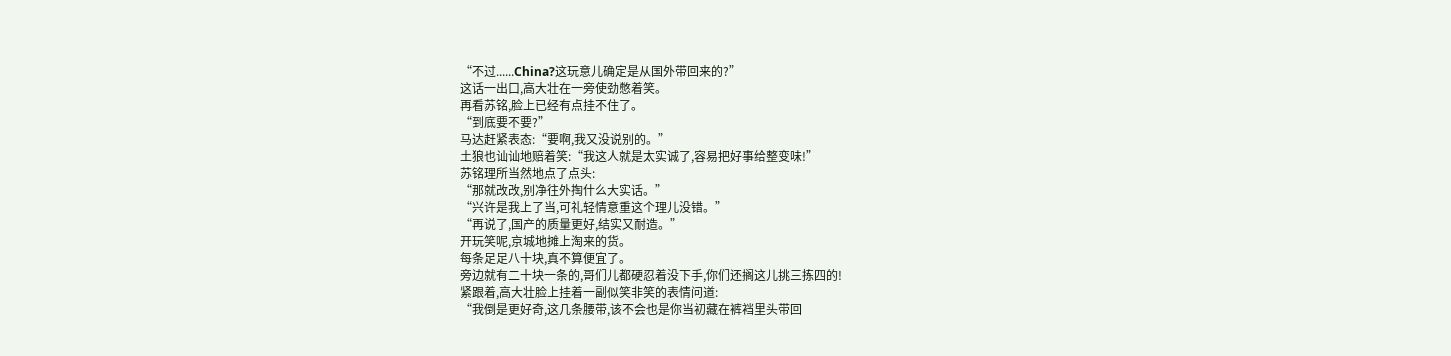“不过......China?这玩意儿确定是从国外带回来的?”
这话一出口,高大壮在一旁使劲憋着笑。
再看苏铭,脸上已经有点挂不住了。
“到底要不要?”
马达赶紧表态:“要啊,我又没说别的。”
土狼也讪讪地赔着笑:“我这人就是太实诚了,容易把好事给整变味!”
苏铭理所当然地点了点头:
“那就改改,别净往外掏什么大实话。”
“兴许是我上了当,可礼轻情意重这个理儿没错。”
“再说了,国产的质量更好,结实又耐造。”
开玩笑呢,京城地摊上淘来的货。
每条足足八十块,真不算便宜了。
旁边就有二十块一条的,哥们儿都硬忍着没下手,你们还搁这儿挑三拣四的!
紧跟着,高大壮脸上挂着一副似笑非笑的表情问道:
“我倒是更好奇,这几条腰带,该不会也是你当初藏在裤裆里头带回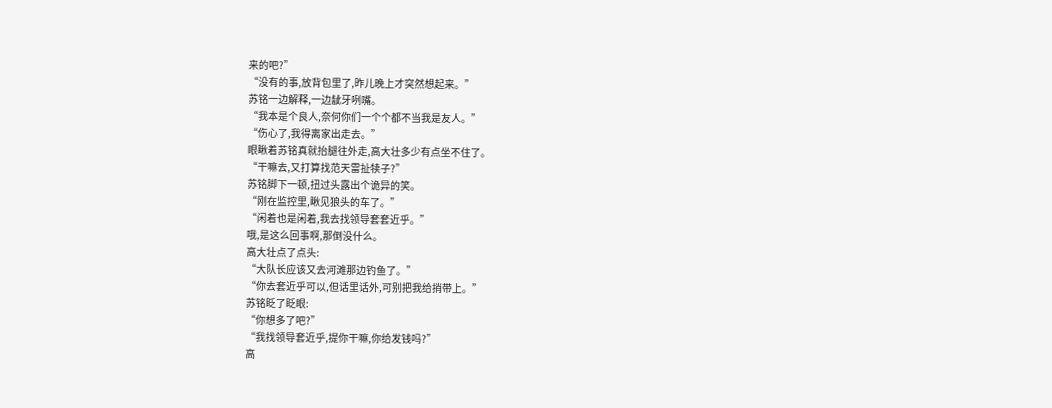来的吧?”
“没有的事,放背包里了,昨儿晚上才突然想起来。”
苏铭一边解释,一边龇牙咧嘴。
“我本是个良人,奈何你们一个个都不当我是友人。”
“伤心了,我得离家出走去。”
眼瞅着苏铭真就抬腿往外走,高大壮多少有点坐不住了。
“干嘛去,又打算找范天雷扯犊子?”
苏铭脚下一顿,扭过头露出个诡异的笑。
“刚在监控里,瞅见狼头的车了。”
“闲着也是闲着,我去找领导套套近乎。”
哦,是这么回事啊,那倒没什么。
高大壮点了点头:
“大队长应该又去河滩那边钓鱼了。”
“你去套近乎可以,但话里话外,可别把我给捎带上。”
苏铭眨了眨眼:
“你想多了吧?”
“我找领导套近乎,提你干嘛,你给发钱吗?”
高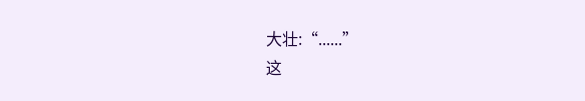大壮:“......”
这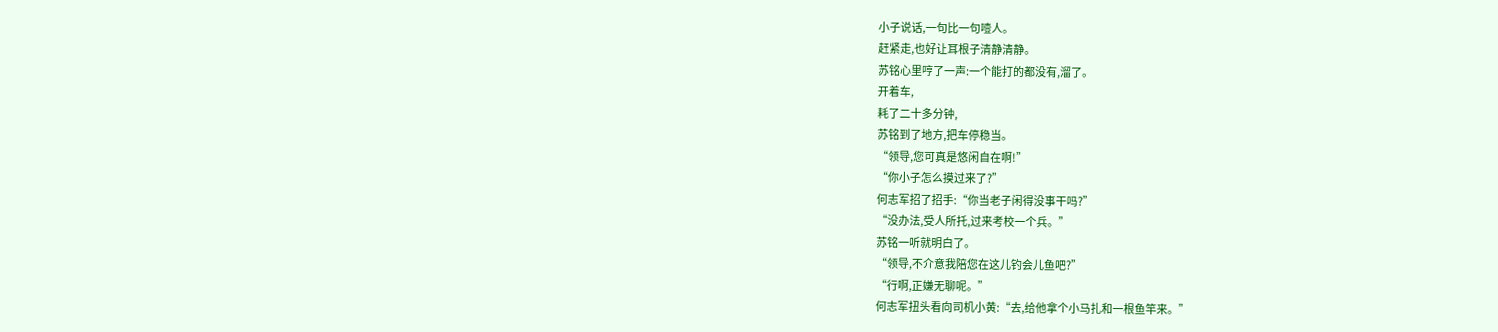小子说话,一句比一句噎人。
赶紧走,也好让耳根子清静清静。
苏铭心里哼了一声:一个能打的都没有,溜了。
开着车,
耗了二十多分钟,
苏铭到了地方,把车停稳当。
“领导,您可真是悠闲自在啊!”
“你小子怎么摸过来了?”
何志军招了招手:“你当老子闲得没事干吗?”
“没办法,受人所托,过来考校一个兵。”
苏铭一听就明白了。
“领导,不介意我陪您在这儿钓会儿鱼吧?”
“行啊,正嫌无聊呢。”
何志军扭头看向司机小黄:“去,给他拿个小马扎和一根鱼竿来。”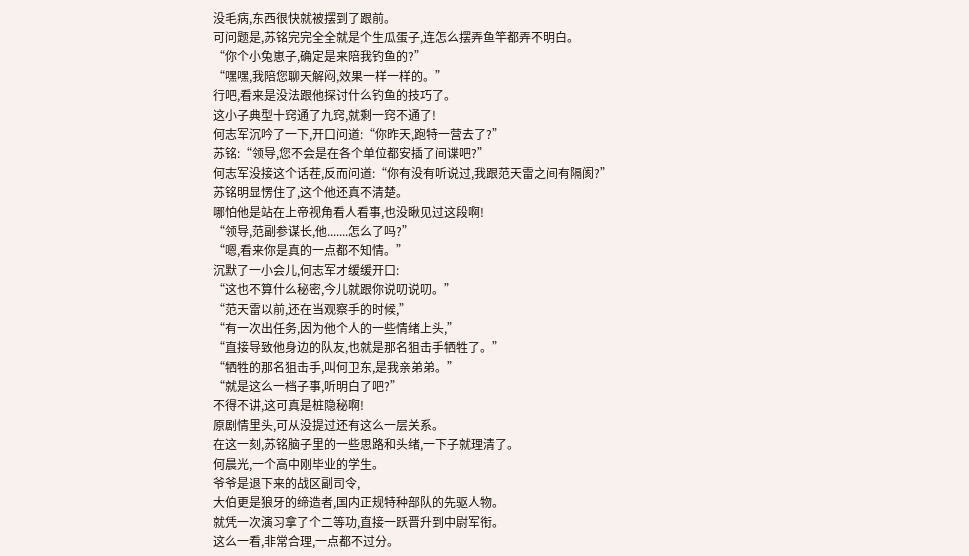没毛病,东西很快就被摆到了跟前。
可问题是,苏铭完完全全就是个生瓜蛋子,连怎么摆弄鱼竿都弄不明白。
“你个小兔崽子,确定是来陪我钓鱼的?”
“嘿嘿,我陪您聊天解闷,效果一样一样的。”
行吧,看来是没法跟他探讨什么钓鱼的技巧了。
这小子典型十窍通了九窍,就剩一窍不通了!
何志军沉吟了一下,开口问道:“你昨天,跑特一营去了?”
苏铭:“领导,您不会是在各个单位都安插了间谍吧?”
何志军没接这个话茬,反而问道:“你有没有听说过,我跟范天雷之间有隔阂?”
苏铭明显愣住了,这个他还真不清楚。
哪怕他是站在上帝视角看人看事,也没瞅见过这段啊!
“领导,范副参谋长,他.......怎么了吗?”
“嗯,看来你是真的一点都不知情。”
沉默了一小会儿,何志军才缓缓开口:
“这也不算什么秘密,今儿就跟你说叨说叨。”
“范天雷以前,还在当观察手的时候,”
“有一次出任务,因为他个人的一些情绪上头,”
“直接导致他身边的队友,也就是那名狙击手牺牲了。”
“牺牲的那名狙击手,叫何卫东,是我亲弟弟。”
“就是这么一档子事,听明白了吧?”
不得不讲,这可真是桩隐秘啊!
原剧情里头,可从没提过还有这么一层关系。
在这一刻,苏铭脑子里的一些思路和头绪,一下子就理清了。
何晨光,一个高中刚毕业的学生。
爷爷是退下来的战区副司令,
大伯更是狼牙的缔造者,国内正规特种部队的先驱人物。
就凭一次演习拿了个二等功,直接一跃晋升到中尉军衔。
这么一看,非常合理,一点都不过分。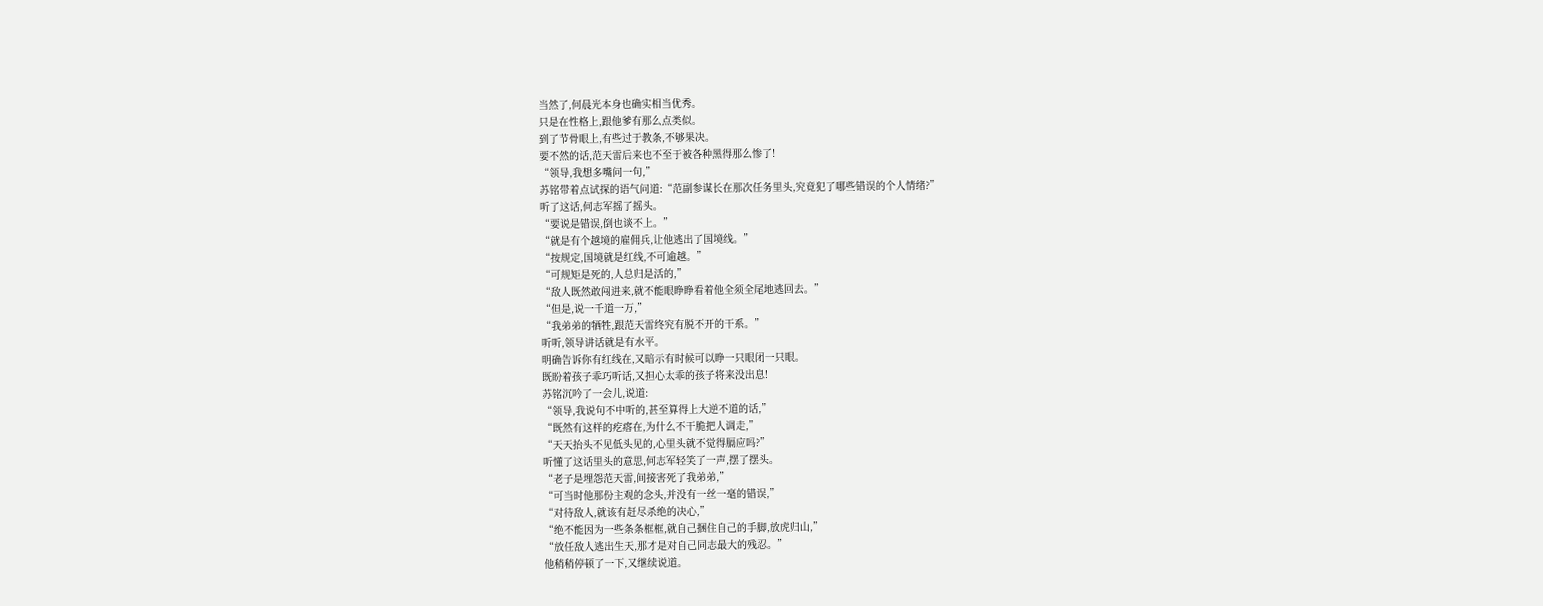当然了,何晨光本身也确实相当优秀。
只是在性格上,跟他爹有那么点类似。
到了节骨眼上,有些过于教条,不够果决。
要不然的话,范天雷后来也不至于被各种黑得那么惨了!
“领导,我想多嘴问一句,”
苏铭带着点试探的语气问道:“范副参谋长在那次任务里头,究竟犯了哪些错误的个人情绪?”
听了这话,何志军摇了摇头。
“要说是错误,倒也谈不上。”
“就是有个越境的雇佣兵,让他逃出了国境线。”
“按规定,国境就是红线,不可逾越。”
“可规矩是死的,人总归是活的,”
“敌人既然敢闯进来,就不能眼睁睁看着他全须全尾地逃回去。”
“但是,说一千道一万,”
“我弟弟的牺牲,跟范天雷终究有脱不开的干系。”
听听,领导讲话就是有水平。
明确告诉你有红线在,又暗示有时候可以睁一只眼闭一只眼。
既盼着孩子乖巧听话,又担心太乖的孩子将来没出息!
苏铭沉吟了一会儿,说道:
“领导,我说句不中听的,甚至算得上大逆不道的话,”
“既然有这样的疙瘩在,为什么不干脆把人调走,”
“天天抬头不见低头见的,心里头就不觉得膈应吗?”
听懂了这话里头的意思,何志军轻笑了一声,摆了摆头。
“老子是埋怨范天雷,间接害死了我弟弟,”
“可当时他那份主观的念头,并没有一丝一毫的错误,”
“对待敌人,就该有赶尽杀绝的决心,”
“绝不能因为一些条条框框,就自己捆住自己的手脚,放虎归山,”
“放任敌人逃出生天,那才是对自己同志最大的残忍。”
他稍稍停顿了一下,又继续说道。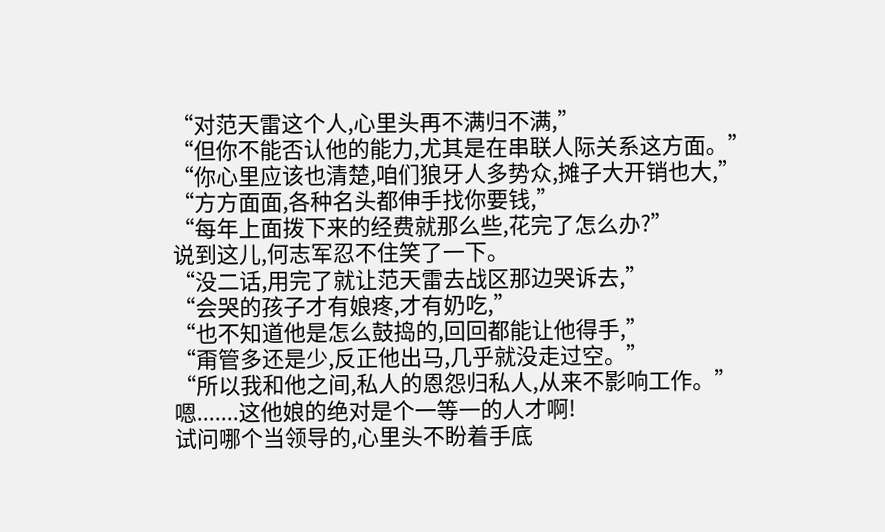“对范天雷这个人,心里头再不满归不满,”
“但你不能否认他的能力,尤其是在串联人际关系这方面。”
“你心里应该也清楚,咱们狼牙人多势众,摊子大开销也大,”
“方方面面,各种名头都伸手找你要钱,”
“每年上面拨下来的经费就那么些,花完了怎么办?”
说到这儿,何志军忍不住笑了一下。
“没二话,用完了就让范天雷去战区那边哭诉去,”
“会哭的孩子才有娘疼,才有奶吃,”
“也不知道他是怎么鼓捣的,回回都能让他得手,”
“甭管多还是少,反正他出马,几乎就没走过空。”
“所以我和他之间,私人的恩怨归私人,从来不影响工作。”
嗯.......这他娘的绝对是个一等一的人才啊!
试问哪个当领导的,心里头不盼着手底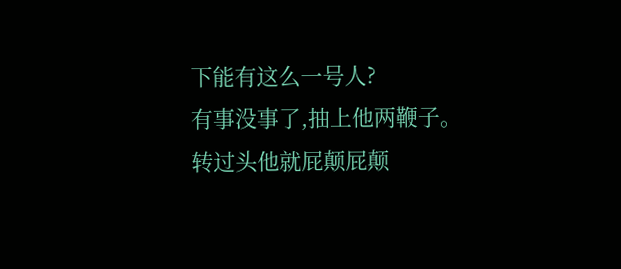下能有这么一号人?
有事没事了,抽上他两鞭子。
转过头他就屁颠屁颠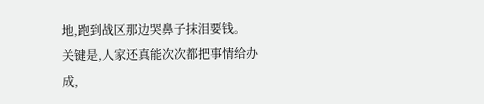地,跑到战区那边哭鼻子抹泪要钱。
关键是,人家还真能次次都把事情给办成,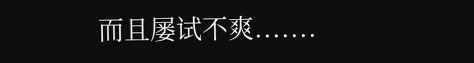而且屡试不爽.......